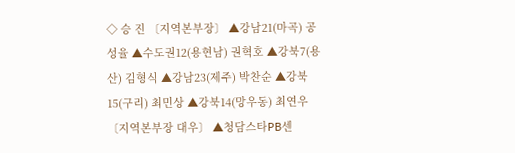◇ 승 진 〔지역본부장〕 ▲강남21(마곡) 공성율 ▲수도권12(용현남) 권혁호 ▲강북7(용산) 김형식 ▲강남23(제주) 박찬순 ▲강북15(구리) 최민상 ▲강북14(망우동) 최연우 〔지역본부장 대우〕 ▲청담스타PB센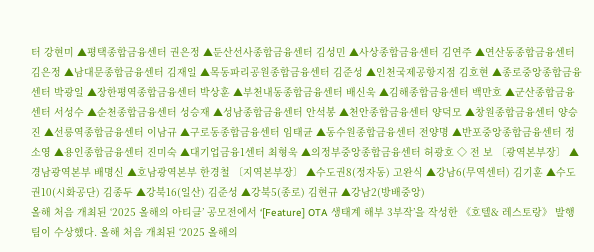터 강현미 ▲평택종합금융센터 권은정 ▲둔산선사종합금융센터 김성민 ▲사상종합금융센터 김연주 ▲연산동종합금융센터 김은정 ▲남대문종합금융센터 김재일 ▲목동파리공원종합금융센터 김준성 ▲인천국제공항지점 김호현 ▲종로중앙종합금융센터 박광일 ▲장한평역종합금융센터 박상훈 ▲부천내동종합금융센터 배신욱 ▲김해종합금융센터 백만호 ▲군산종합금융센터 서성수 ▲순천종합금융센터 성승재 ▲성남종합금융센터 안석봉 ▲천안종합금융센터 양덕모 ▲창원종합금융센터 양승진 ▲선릉역종합금융센터 이남규 ▲구로동종합금융센터 임태균 ▲동수원종합금융센터 전양명 ▲반포중앙종합금융센터 정소영 ▲용인종합금융센터 진미숙 ▲대기업금융1센터 최형욱 ▲의정부중앙종합금융센터 허광호 ◇ 전 보 〔광역본부장〕 ▲경남광역본부 배명신 ▲호남광역본부 한경철 〔지역본부장〕 ▲수도권8(정자동) 고완식 ▲강남6(무역센터) 김기훈 ▲수도권10(시화공단) 김종두 ▲강북16(일산) 김준성 ▲강북5(종로) 김현규 ▲강남2(방배중앙)
올해 처음 개최된 ‘2025 올해의 아티클’ 공모전에서 ‘[Feature] OTA 생태계 해부 3부작’을 작성한 《호텔& 레스토랑》 발행팀이 수상했다. 올해 처음 개최된 ‘2025 올해의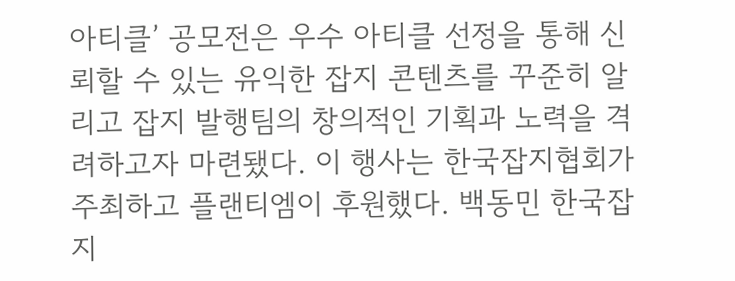아티클’ 공모전은 우수 아티클 선정을 통해 신뢰할 수 있는 유익한 잡지 콘텐츠를 꾸준히 알리고 잡지 발행팀의 창의적인 기획과 노력을 격려하고자 마련됐다. 이 행사는 한국잡지협회가 주최하고 플랜티엠이 후원했다. 백동민 한국잡지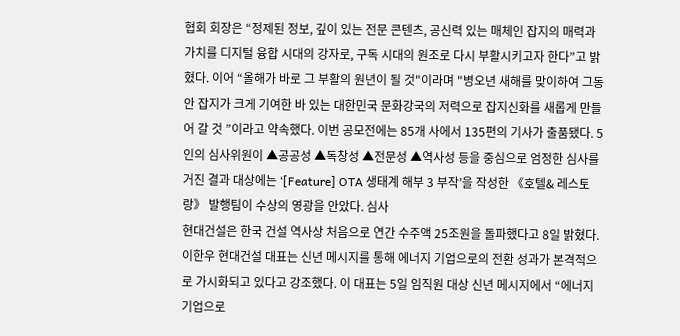협회 회장은 “정제된 정보, 깊이 있는 전문 콘텐츠, 공신력 있는 매체인 잡지의 매력과 가치를 디지털 융합 시대의 강자로, 구독 시대의 원조로 다시 부활시키고자 한다”고 밝혔다. 이어 “올해가 바로 그 부활의 원년이 될 것"이라며 "병오년 새해를 맞이하여 그동안 잡지가 크게 기여한 바 있는 대한민국 문화강국의 저력으로 잡지신화를 새롭게 만들어 갈 것 ”이라고 약속했다. 이번 공모전에는 85개 사에서 135편의 기사가 출품됐다. 5인의 심사위원이 ▲공공성 ▲독창성 ▲전문성 ▲역사성 등을 중심으로 엄정한 심사를 거진 결과 대상에는 ‘[Feature] OTA 생태계 해부 3 부작’을 작성한 《호텔& 레스토랑》 발행팀이 수상의 영광을 안았다. 심사
현대건설은 한국 건설 역사상 처음으로 연간 수주액 25조원을 돌파했다고 8일 밝혔다. 이한우 현대건설 대표는 신년 메시지를 통해 에너지 기업으로의 전환 성과가 본격적으로 가시화되고 있다고 강조했다. 이 대표는 5일 임직원 대상 신년 메시지에서 “에너지 기업으로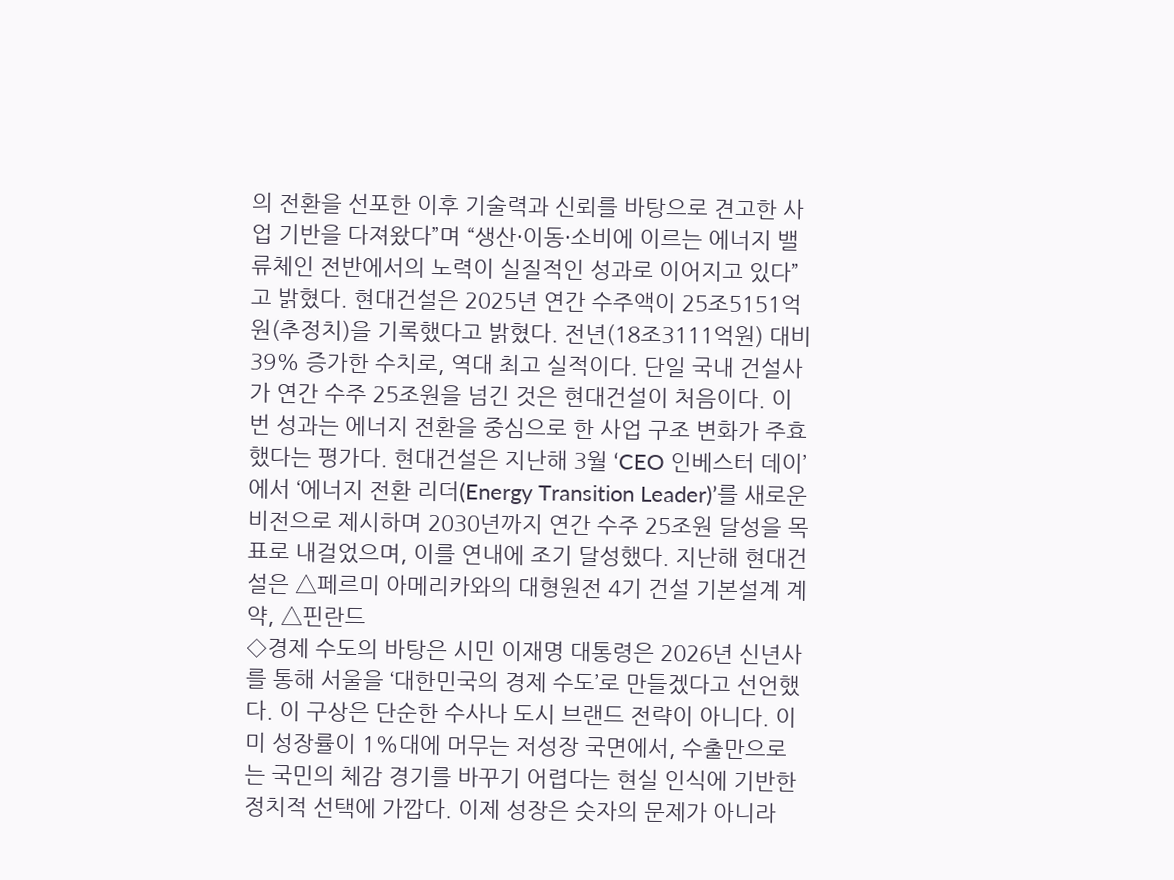의 전환을 선포한 이후 기술력과 신뢰를 바탕으로 견고한 사업 기반을 다져왔다”며 “생산·이동·소비에 이르는 에너지 밸류체인 전반에서의 노력이 실질적인 성과로 이어지고 있다”고 밝혔다. 현대건설은 2025년 연간 수주액이 25조5151억원(추정치)을 기록했다고 밝혔다. 전년(18조3111억원) 대비 39% 증가한 수치로, 역대 최고 실적이다. 단일 국내 건설사가 연간 수주 25조원을 넘긴 것은 현대건설이 처음이다. 이번 성과는 에너지 전환을 중심으로 한 사업 구조 변화가 주효했다는 평가다. 현대건설은 지난해 3월 ‘CEO 인베스터 데이’에서 ‘에너지 전환 리더(Energy Transition Leader)’를 새로운 비전으로 제시하며 2030년까지 연간 수주 25조원 달성을 목표로 내걸었으며, 이를 연내에 조기 달성했다. 지난해 현대건설은 △페르미 아메리카와의 대형원전 4기 건설 기본설계 계약, △핀란드
◇경제 수도의 바탕은 시민 이재명 대통령은 2026년 신년사를 통해 서울을 ‘대한민국의 경제 수도’로 만들겠다고 선언했다. 이 구상은 단순한 수사나 도시 브랜드 전략이 아니다. 이미 성장률이 1%대에 머무는 저성장 국면에서, 수출만으로는 국민의 체감 경기를 바꾸기 어렵다는 현실 인식에 기반한 정치적 선택에 가깝다. 이제 성장은 숫자의 문제가 아니라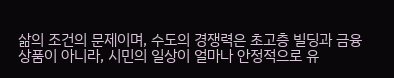삶의 조건의 문제이며, 수도의 경쟁력은 초고층 빌딩과 금융상품이 아니라, 시민의 일상이 얼마나 안정적으로 유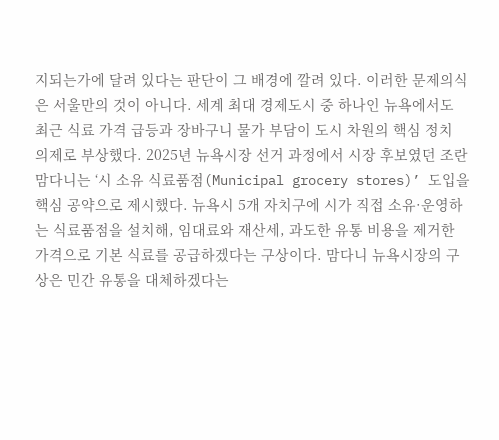지되는가에 달려 있다는 판단이 그 배경에 깔려 있다. 이러한 문제의식은 서울만의 것이 아니다. 세계 최대 경제도시 중 하나인 뉴욕에서도 최근 식료 가격 급등과 장바구니 물가 부담이 도시 차원의 핵심 정치 의제로 부상했다. 2025년 뉴욕시장 선거 과정에서 시장 후보였던 조란 맘다니는 ‘시 소유 식료품점(Municipal grocery stores)’ 도입을 핵심 공약으로 제시했다. 뉴욕시 5개 자치구에 시가 직접 소유·운영하는 식료품점을 설치해, 임대료와 재산세, 과도한 유통 비용을 제거한 가격으로 기본 식료를 공급하겠다는 구상이다. 맘다니 뉴욕시장의 구상은 민간 유통을 대체하겠다는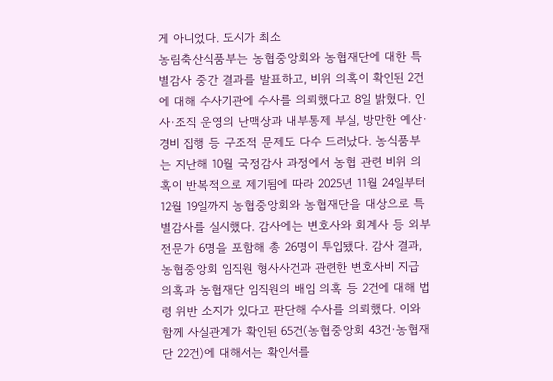게 아니었다. 도시가 최소
농림축산식품부는 농협중앙회와 농협재단에 대한 특별감사 중간 결과를 발표하고, 비위 의혹이 확인된 2건에 대해 수사기관에 수사를 의뢰했다고 8일 밝혔다. 인사·조직 운영의 난맥상과 내부통제 부실, 방만한 예산·경비 집행 등 구조적 문제도 다수 드러났다. 농식품부는 지난해 10월 국정감사 과정에서 농협 관련 비위 의혹이 반복적으로 제기됨에 따라 2025년 11월 24일부터 12월 19일까지 농협중앙회와 농협재단을 대상으로 특별감사를 실시했다. 감사에는 변호사와 회계사 등 외부 전문가 6명을 포함해 총 26명이 투입됐다. 감사 결과, 농협중앙회 임직원 형사사건과 관련한 변호사비 지급 의혹과 농협재단 임직원의 배임 의혹 등 2건에 대해 법령 위반 소지가 있다고 판단해 수사를 의뢰했다. 이와 함께 사실관계가 확인된 65건(농협중앙회 43건·농협재단 22건)에 대해서는 확인서를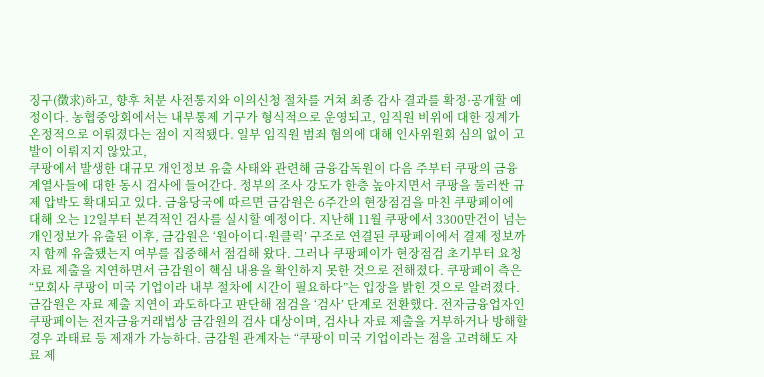징구(徵求)하고, 향후 처분 사전통지와 이의신청 절차를 거쳐 최종 감사 결과를 확정·공개할 예정이다. 농협중앙회에서는 내부통제 기구가 형식적으로 운영되고, 임직원 비위에 대한 징계가 온정적으로 이뤄졌다는 점이 지적됐다. 일부 임직원 범죄 혐의에 대해 인사위원회 심의 없이 고발이 이뤄지지 않았고,
쿠팡에서 발생한 대규모 개인정보 유출 사태와 관련해 금융감독원이 다음 주부터 쿠팡의 금융 계열사들에 대한 동시 검사에 들어간다. 정부의 조사 강도가 한층 높아지면서 쿠팡을 둘러싼 규제 압박도 확대되고 있다. 금융당국에 따르면 금감원은 6주간의 현장점검을 마친 쿠팡페이에 대해 오는 12일부터 본격적인 검사를 실시할 예정이다. 지난해 11월 쿠팡에서 3300만건이 넘는 개인정보가 유출된 이후, 금감원은 ‘원아이디·원클릭’ 구조로 연결된 쿠팡페이에서 결제 정보까지 함께 유출됐는지 여부를 집중해서 점검해 왔다. 그러나 쿠팡페이가 현장점검 초기부터 요청 자료 제출을 지연하면서 금감원이 핵심 내용을 확인하지 못한 것으로 전해졌다. 쿠팡페이 측은 “모회사 쿠팡이 미국 기업이라 내부 절차에 시간이 필요하다”는 입장을 밝힌 것으로 알려졌다. 금감원은 자료 제출 지연이 과도하다고 판단해 점검을 ‘검사’ 단계로 전환했다. 전자금융업자인 쿠팡페이는 전자금융거래법상 금감원의 검사 대상이며, 검사나 자료 제출을 거부하거나 방해할 경우 과태료 등 제재가 가능하다. 금감원 관계자는 “쿠팡이 미국 기업이라는 점을 고려해도 자료 제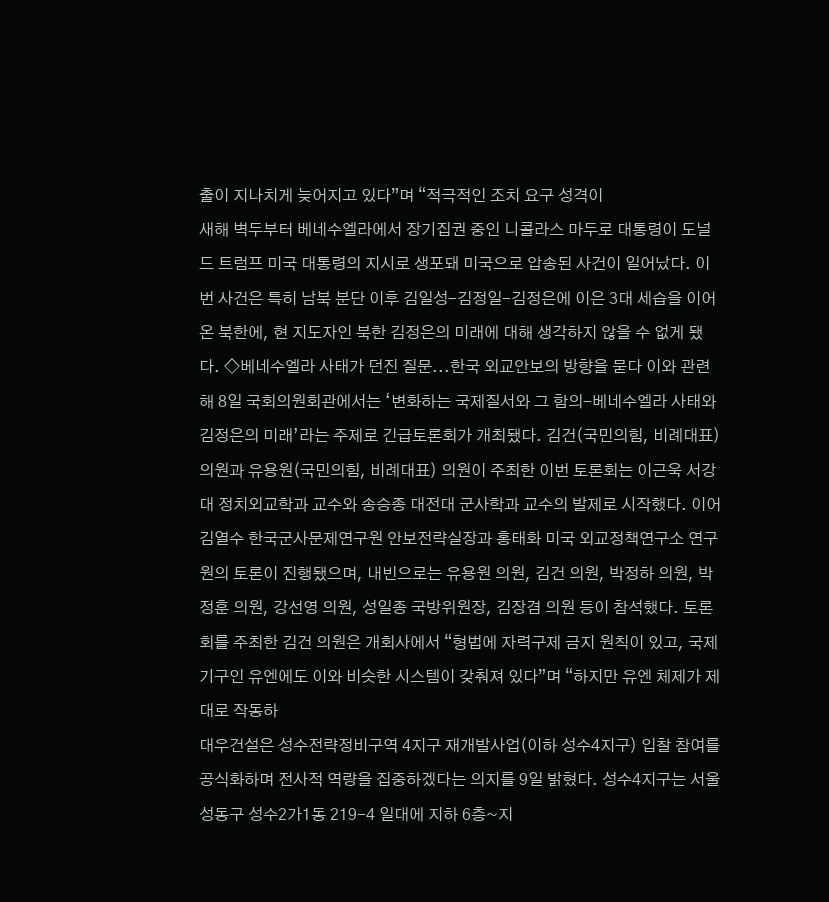출이 지나치게 늦어지고 있다”며 “적극적인 조치 요구 성격이
새해 벽두부터 베네수엘라에서 장기집권 중인 니콜라스 마두로 대통령이 도널드 트럼프 미국 대통령의 지시로 생포돼 미국으로 압송된 사건이 일어났다. 이번 사건은 특히 남북 분단 이후 김일성-김정일-김정은에 이은 3대 세습을 이어온 북한에, 현 지도자인 북한 김정은의 미래에 대해 생각하지 않을 수 없게 됐다. ◇베네수엘라 사태가 던진 질문...한국 외교안보의 방향을 묻다 이와 관련해 8일 국회의원회관에서는 ‘변화하는 국제질서와 그 함의-베네수엘라 사태와 김정은의 미래’라는 주제로 긴급토론회가 개최됐다. 김건(국민의힘, 비례대표) 의원과 유용원(국민의힘, 비례대표) 의원이 주최한 이번 토론회는 이근욱 서강대 정치외교학과 교수와 송승종 대전대 군사학과 교수의 발제로 시작했다. 이어 김열수 한국군사문제연구원 안보전략실장과 홍태화 미국 외교정책연구소 연구원의 토론이 진행됐으며, 내빈으로는 유용원 의원, 김건 의원, 박정하 의원, 박정훈 의원, 강선영 의원, 성일종 국방위원장, 김장겸 의원 등이 참석했다. 토론회를 주최한 김건 의원은 개회사에서 “형법에 자력구제 금지 원칙이 있고, 국제기구인 유엔에도 이와 비슷한 시스템이 갖춰져 있다”며 “하지만 유엔 체제가 제대로 작동하
대우건설은 성수전략정비구역 4지구 재개발사업(이하 성수4지구) 입찰 참여를 공식화하며 전사적 역량을 집중하겠다는 의지를 9일 밝혔다. 성수4지구는 서울 성동구 성수2가1동 219-4 일대에 지하 6층~지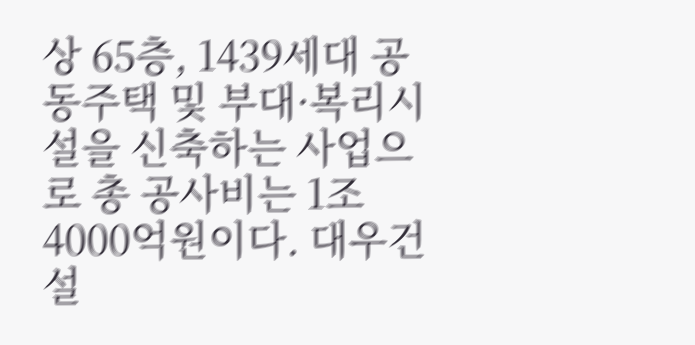상 65층, 1439세대 공동주택 및 부대·복리시설을 신축하는 사업으로 총 공사비는 1조4000억원이다. 대우건설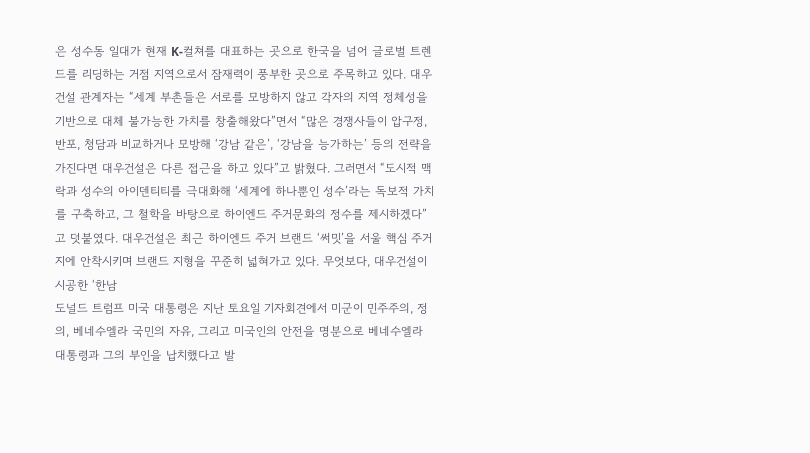은 성수동 일대가 현재 K-컬쳐를 대표하는 곳으로 한국을 넘어 글로벌 트렌드를 리딩하는 거점 지역으로서 잠재력이 풍부한 곳으로 주목하고 있다. 대우건설 관계자는 “세계 부촌들은 서로를 모방하지 않고 각자의 지역 정체성을 기반으로 대체 불가능한 가치를 창출해왔다”면서 “많은 경쟁사들이 압구정, 반포, 청담과 비교하거나 모방해 ‘강남 같은’, ‘강남을 능가하는’ 등의 전략을 가진다면 대우건설은 다른 접근을 하고 있다”고 밝혔다. 그러면서 “도시적 맥락과 성수의 아이덴티티를 극대화해 ‘세계에 하나뿐인 성수’라는 독보적 가치를 구축하고, 그 철학을 바탕으로 하이엔드 주거문화의 정수를 제시하겠다”고 덧붙였다. 대우건설은 최근 하이엔드 주거 브랜드 ‘써밋’을 서울 핵심 주거지에 안착시키며 브랜드 지형을 꾸준히 넓혀가고 있다. 무엇보다, 대우건설이 시공한 ‘한남
도널드 트럼프 미국 대통령은 지난 토요일 기자회견에서 미군이 민주주의, 정의, 베네수엘라 국민의 자유, 그리고 미국인의 안전을 명분으로 베네수엘라 대통령과 그의 부인을 납치했다고 발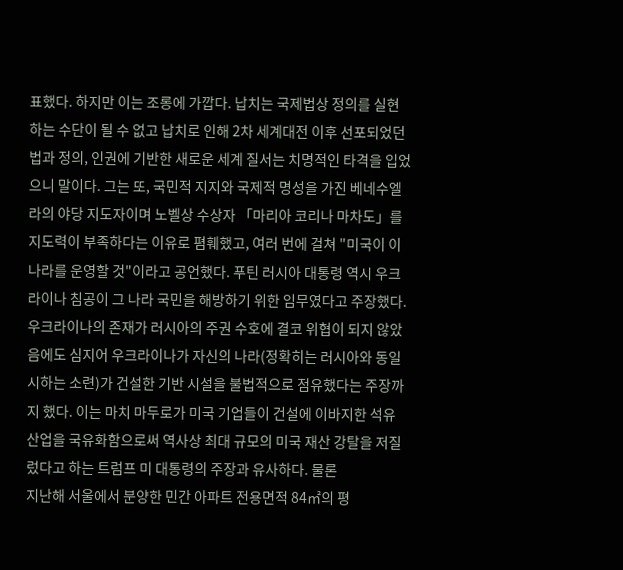표했다. 하지만 이는 조롱에 가깝다. 납치는 국제법상 정의를 실현하는 수단이 될 수 없고 납치로 인해 2차 세계대전 이후 선포되었던 법과 정의, 인권에 기반한 새로운 세계 질서는 치명적인 타격을 입었으니 말이다. 그는 또, 국민적 지지와 국제적 명성을 가진 베네수엘라의 야당 지도자이며 노벨상 수상자 「마리아 코리나 마차도」를 지도력이 부족하다는 이유로 폄훼했고, 여러 번에 걸쳐 "미국이 이 나라를 운영할 것"이라고 공언했다. 푸틴 러시아 대통령 역시 우크라이나 침공이 그 나라 국민을 해방하기 위한 임무였다고 주장했다. 우크라이나의 존재가 러시아의 주권 수호에 결코 위협이 되지 않았음에도 심지어 우크라이나가 자신의 나라(정확히는 러시아와 동일시하는 소련)가 건설한 기반 시설을 불법적으로 점유했다는 주장까지 했다. 이는 마치 마두로가 미국 기업들이 건설에 이바지한 석유 산업을 국유화함으로써 역사상 최대 규모의 미국 재산 강탈을 저질렀다고 하는 트럼프 미 대통령의 주장과 유사하다. 물론
지난해 서울에서 분양한 민간 아파트 전용면적 84㎡의 평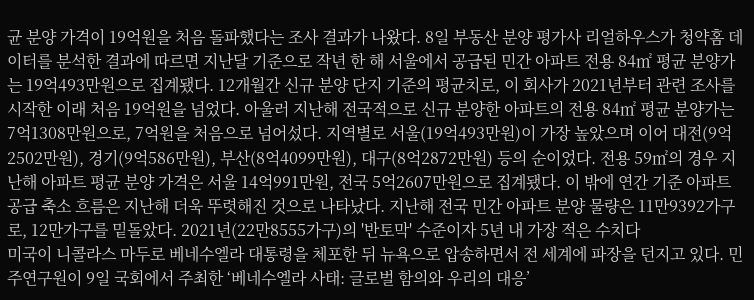균 분양 가격이 19억원을 처음 돌파했다는 조사 결과가 나왔다. 8일 부동산 분양 평가사 리얼하우스가 청약홈 데이터를 분석한 결과에 따르면 지난달 기준으로 작년 한 해 서울에서 공급된 민간 아파트 전용 84㎡ 평균 분양가는 19억493만원으로 집계됐다. 12개월간 신규 분양 단지 기준의 평균치로, 이 회사가 2021년부터 관련 조사를 시작한 이래 처음 19억원을 넘었다. 아울러 지난해 전국적으로 신규 분양한 아파트의 전용 84㎡ 평균 분양가는 7억1308만원으로, 7억원을 처음으로 넘어섰다. 지역별로 서울(19억493만원)이 가장 높았으며 이어 대전(9억2502만원), 경기(9억586만원), 부산(8억4099만원), 대구(8억2872만원) 등의 순이었다. 전용 59㎡의 경우 지난해 아파트 평균 분양 가격은 서울 14억991만원, 전국 5억2607만원으로 집계됐다. 이 밖에 연간 기준 아파트 공급 축소 흐름은 지난해 더욱 뚜렷해진 것으로 나타났다. 지난해 전국 민간 아파트 분양 물량은 11만9392가구로, 12만가구를 밑돌았다. 2021년(22만8555가구)의 '반토막' 수준이자 5년 내 가장 적은 수치다
미국이 니콜라스 마두로 베네수엘라 대통령을 체포한 뒤 뉴욕으로 압송하면서 전 세계에 파장을 던지고 있다. 민주연구원이 9일 국회에서 주최한 ‘베네수엘라 사태: 글로벌 함의와 우리의 대응’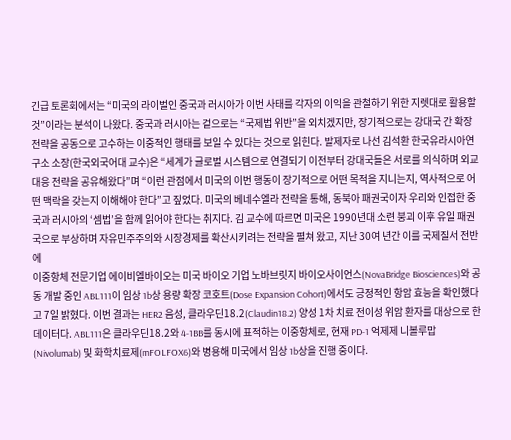긴급 토론회에서는 “미국의 라이벌인 중국과 러시아가 이번 사태를 각자의 이익을 관철하기 위한 지렛대로 활용할 것”이라는 분석이 나왔다. 중국과 러시아는 겉으로는 “국제법 위반”을 외치겠지만, 장기적으로는 강대국 간 확장 전략을 공동으로 고수하는 이중적인 행태를 보일 수 있다는 것으로 읽힌다. 발제자로 나선 김석환 한국유라시아연구소 소장(한국외국어대 교수)은 “세계가 글로벌 시스템으로 연결되기 이전부터 강대국들은 서로를 의식하며 외교 대응 전략을 공유해왔다”며 “이런 관점에서 미국의 이번 행동이 장기적으로 어떤 목적을 지니는지, 역사적으로 어떤 맥락을 갖는지 이해해야 한다”고 짚었다. 미국의 베네수엘라 전략을 통해, 동북아 패권국이자 우리와 인접한 중국과 러시아의 ‘셈법’을 함께 읽어야 한다는 취지다. 김 교수에 따르면 미국은 1990년대 소련 붕괴 이후 유일 패권국으로 부상하며 자유민주주의와 시장경제를 확산시키려는 전략을 펼쳐 왔고, 지난 30여 년간 이를 국제질서 전반에
이중항체 전문기업 에이비엘바이오는 미국 바이오 기업 노바브릿지 바이오사이언스(NovaBridge Biosciences)와 공동 개발 중인 ABL111이 임상 1b상 용량 확장 코호트(Dose Expansion Cohort)에서도 긍정적인 항암 효능을 확인했다고 7일 밝혔다. 이번 결과는 HER2 음성, 클라우딘18.2(Claudin18.2) 양성 1차 치료 전이성 위암 환자를 대상으로 한 데이터다. ABL111은 클라우딘18.2와 4-1BB를 동시에 표적하는 이중항체로, 현재 PD-1 억제제 니볼루맙(Nivolumab) 및 화학치료제(mFOLFOX6)와 병용해 미국에서 임상 1b상을 진행 중이다.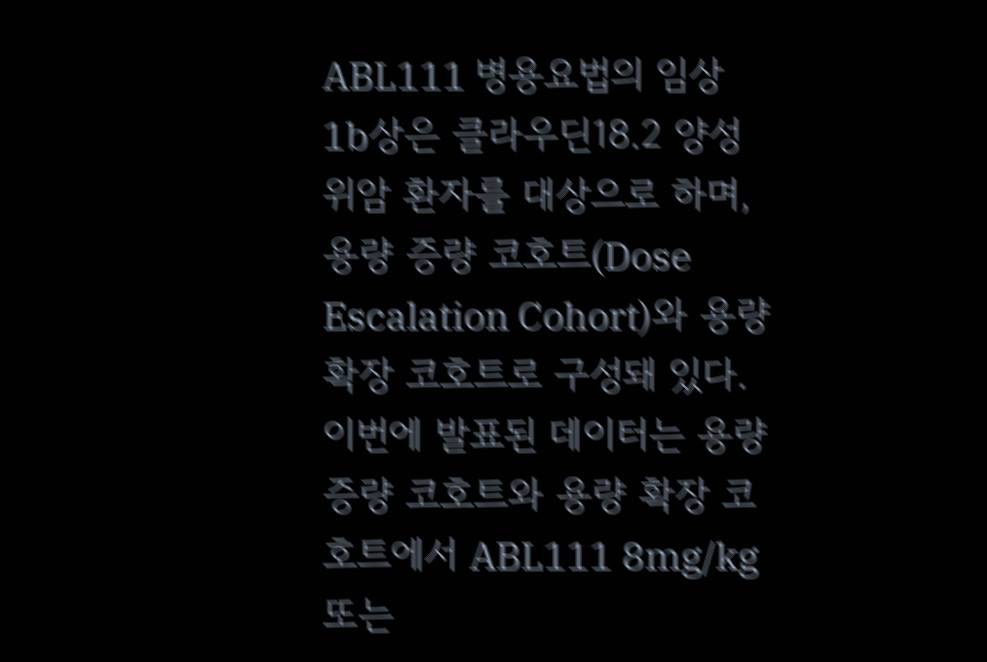ABL111 병용요법의 임상 1b상은 클라우딘18.2 양성 위암 환자를 대상으로 하며, 용량 증량 코호트(Dose Escalation Cohort)와 용량 확장 코호트로 구성돼 있다. 이번에 발표된 데이터는 용량 증량 코호트와 용량 확장 코호트에서 ABL111 8mg/kg 또는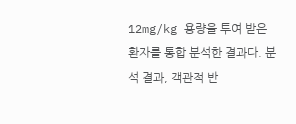12mg/kg 용량을 투여 받은 환자를 통합 분석한 결과다. 분석 결과, 객관적 반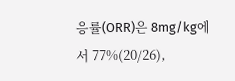응률(ORR)은 8mg/kg에서 77%(20/26),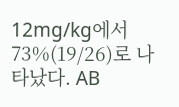12mg/kg에서 73%(19/26)로 나타났다. AB